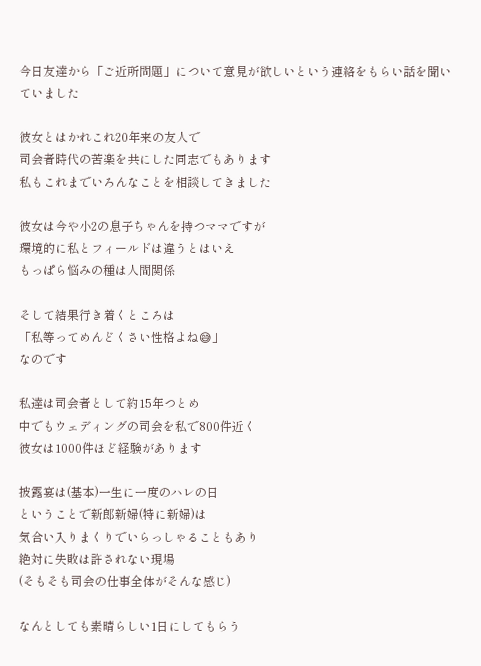今日友達から「ご近所問題」について意見が欲しいという連絡をもらい話を聞いていました

彼女とはかれこれ20年来の友人で
司会者時代の苦楽を共にした同志でもあります
私もこれまでいろんなことを相談してきました

彼女は今や小2の息子ちゃんを持つママですが
環境的に私とフィールドは違うとはいえ
もっぱら悩みの種は人間関係

そして結果行き着くところは
「私等ってめんどくさい性格よね😅」
なのです

私達は司会者として約15年つとめ
中でもウェディングの司会を私で800件近く
彼女は1000件ほど経験があります

披露宴は(基本)一生に一度のハレの日
ということで新郎新婦(特に新婦)は
気合い入りまくりでいらっしゃることもあり
絶対に失敗は許されない現場
(そもそも司会の仕事全体がそんな感じ)

なんとしても素晴らしい1日にしてもらう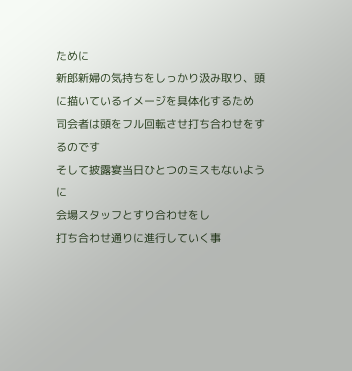ために
新郎新婦の気持ちをしっかり汲み取り、頭に描いているイメージを具体化するため
司会者は頭をフル回転させ打ち合わせをするのです
そして披露宴当日ひとつのミスもないように
会場スタッフとすり合わせをし
打ち合わせ通りに進行していく事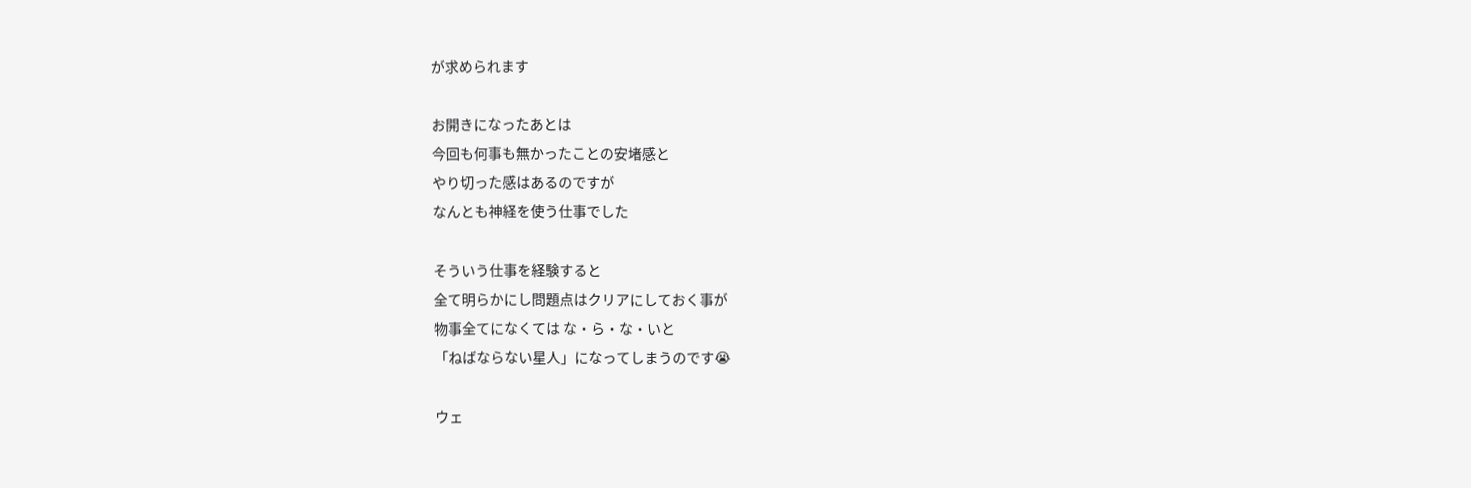が求められます

お開きになったあとは
今回も何事も無かったことの安堵感と
やり切った感はあるのですが
なんとも神経を使う仕事でした

そういう仕事を経験すると
全て明らかにし問題点はクリアにしておく事が
物事全てになくては な・ら・な・いと
「ねばならない星人」になってしまうのです😭

ウェ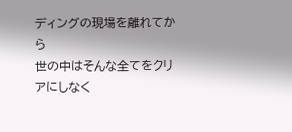ディングの現場を離れてから
世の中はそんな全てをクリアにしなく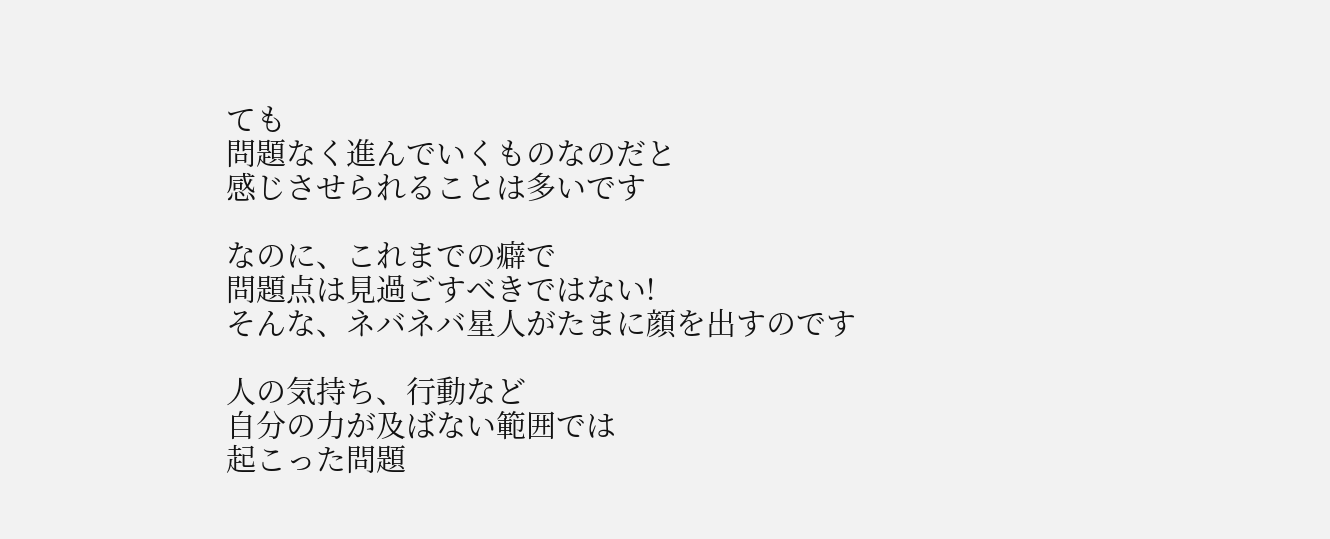ても
問題なく進んでいくものなのだと
感じさせられることは多いです

なのに、これまでの癖で
問題点は見過ごすべきではない!
そんな、ネバネバ星人がたまに顔を出すのです

人の気持ち、行動など
自分の力が及ばない範囲では
起こった問題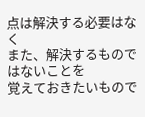点は解決する必要はなく
また、解決するものではないことを
覚えておきたいもので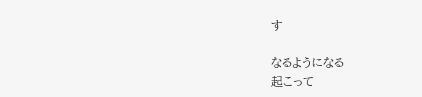す

なるようになる
起こって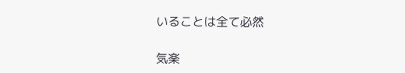いることは全て必然

気楽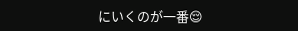にいくのが一番😌